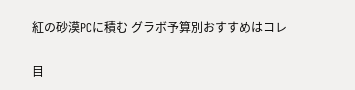紅の砂漠PCに積む グラボ予算別おすすめはコレ

目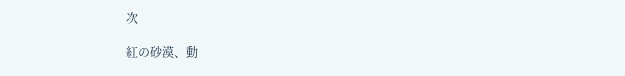次

紅の砂漠、動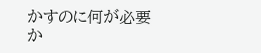かすのに何が必要か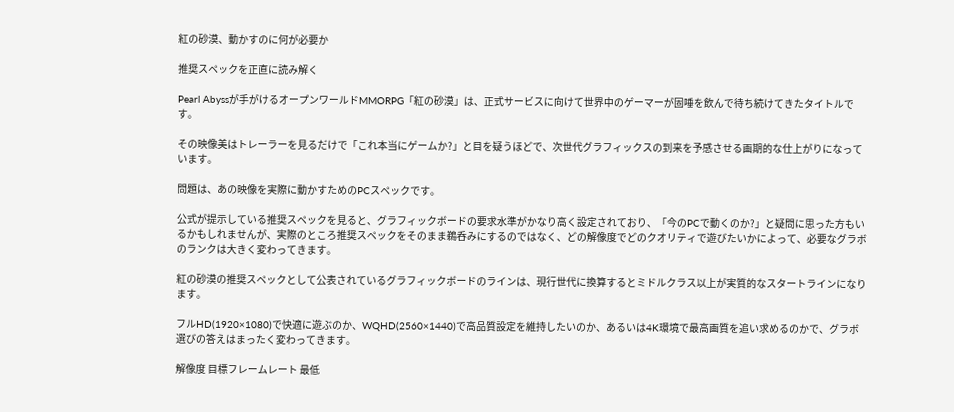紅の砂漠、動かすのに何が必要か

推奨スペックを正直に読み解く

Pearl Abyssが手がけるオープンワールドMMORPG「紅の砂漠」は、正式サービスに向けて世界中のゲーマーが固唾を飲んで待ち続けてきたタイトルです。

その映像美はトレーラーを見るだけで「これ本当にゲームか?」と目を疑うほどで、次世代グラフィックスの到来を予感させる画期的な仕上がりになっています。

問題は、あの映像を実際に動かすためのPCスペックです。

公式が提示している推奨スペックを見ると、グラフィックボードの要求水準がかなり高く設定されており、「今のPCで動くのか?」と疑問に思った方もいるかもしれませんが、実際のところ推奨スペックをそのまま鵜呑みにするのではなく、どの解像度でどのクオリティで遊びたいかによって、必要なグラボのランクは大きく変わってきます。

紅の砂漠の推奨スペックとして公表されているグラフィックボードのラインは、現行世代に換算するとミドルクラス以上が実質的なスタートラインになります。

フルHD(1920×1080)で快適に遊ぶのか、WQHD(2560×1440)で高品質設定を維持したいのか、あるいは4K環境で最高画質を追い求めるのかで、グラボ選びの答えはまったく変わってきます。

解像度 目標フレームレート 最低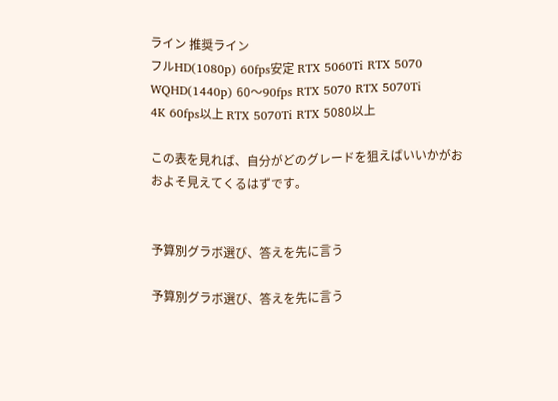ライン 推奨ライン
フルHD(1080p) 60fps安定 RTX 5060Ti RTX 5070
WQHD(1440p) 60〜90fps RTX 5070 RTX 5070Ti
4K 60fps以上 RTX 5070Ti RTX 5080以上

この表を見れば、自分がどのグレードを狙えばいいかがおおよそ見えてくるはずです。


予算別グラボ選び、答えを先に言う

予算別グラボ選び、答えを先に言う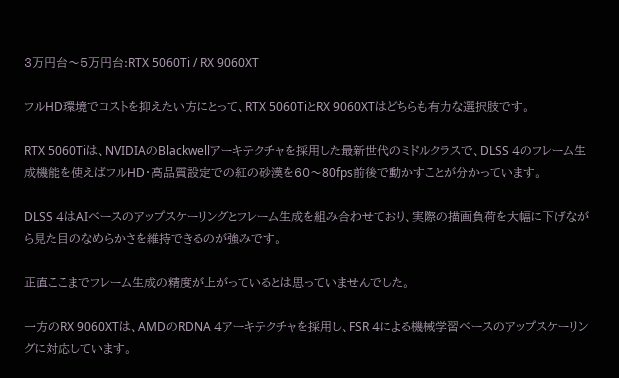3万円台〜5万円台:RTX 5060Ti / RX 9060XT

フルHD環境でコストを抑えたい方にとって、RTX 5060TiとRX 9060XTはどちらも有力な選択肢です。

RTX 5060Tiは、NVIDIAのBlackwellアーキテクチャを採用した最新世代のミドルクラスで、DLSS 4のフレーム生成機能を使えばフルHD・高品質設定での紅の砂漠を60〜80fps前後で動かすことが分かっています。

DLSS 4はAIベースのアップスケーリングとフレーム生成を組み合わせており、実際の描画負荷を大幅に下げながら見た目のなめらかさを維持できるのが強みです。

正直ここまでフレーム生成の精度が上がっているとは思っていませんでした。

一方のRX 9060XTは、AMDのRDNA 4アーキテクチャを採用し、FSR 4による機械学習ベースのアップスケーリングに対応しています。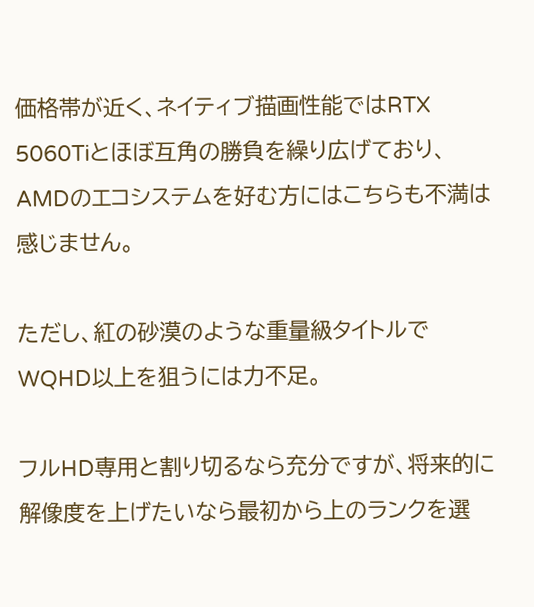価格帯が近く、ネイティブ描画性能ではRTX 5060Tiとほぼ互角の勝負を繰り広げており、AMDのエコシステムを好む方にはこちらも不満は感じません。

ただし、紅の砂漠のような重量級タイトルでWQHD以上を狙うには力不足。

フルHD専用と割り切るなら充分ですが、将来的に解像度を上げたいなら最初から上のランクを選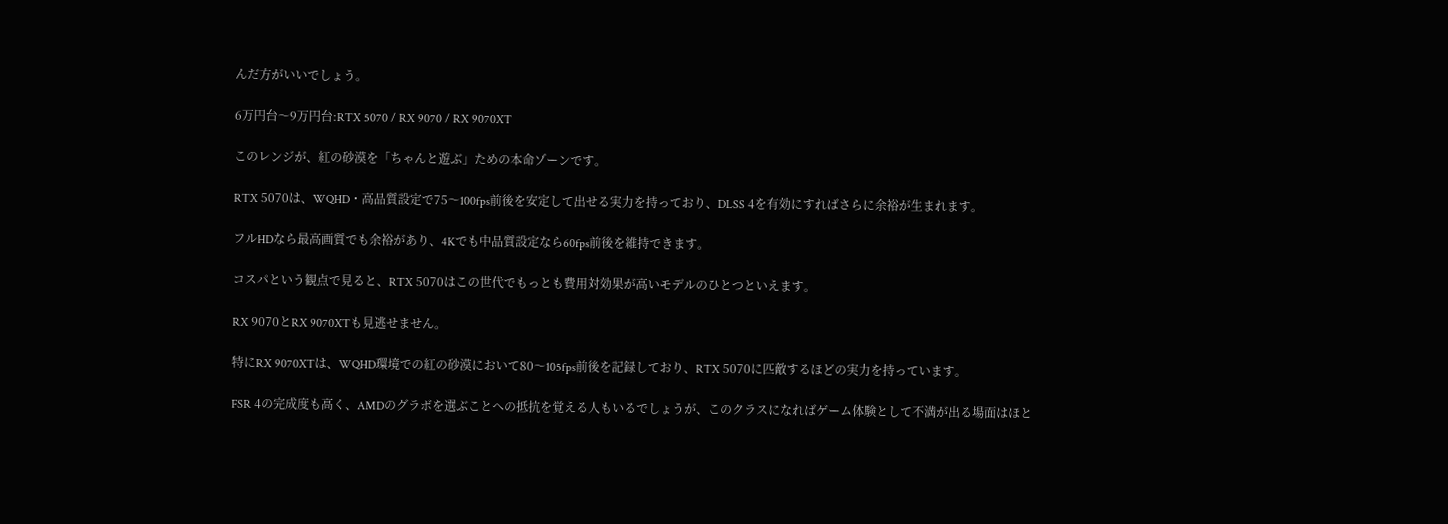んだ方がいいでしょう。

6万円台〜9万円台:RTX 5070 / RX 9070 / RX 9070XT

このレンジが、紅の砂漠を「ちゃんと遊ぶ」ための本命ゾーンです。

RTX 5070は、WQHD・高品質設定で75〜100fps前後を安定して出せる実力を持っており、DLSS 4を有効にすればさらに余裕が生まれます。

フルHDなら最高画質でも余裕があり、4Kでも中品質設定なら60fps前後を維持できます。

コスパという観点で見ると、RTX 5070はこの世代でもっとも費用対効果が高いモデルのひとつといえます。

RX 9070とRX 9070XTも見逃せません。

特にRX 9070XTは、WQHD環境での紅の砂漠において80〜105fps前後を記録しており、RTX 5070に匹敵するほどの実力を持っています。

FSR 4の完成度も高く、AMDのグラボを選ぶことへの抵抗を覚える人もいるでしょうが、このクラスになればゲーム体験として不満が出る場面はほと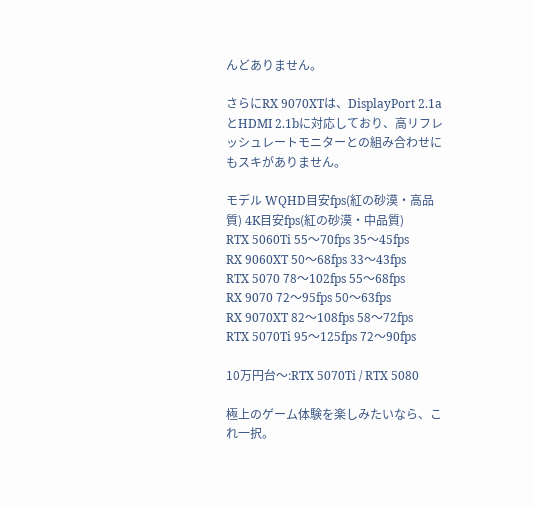んどありません。

さらにRX 9070XTは、DisplayPort 2.1aとHDMI 2.1bに対応しており、高リフレッシュレートモニターとの組み合わせにもスキがありません。

モデル WQHD目安fps(紅の砂漠・高品質) 4K目安fps(紅の砂漠・中品質)
RTX 5060Ti 55〜70fps 35〜45fps
RX 9060XT 50〜68fps 33〜43fps
RTX 5070 78〜102fps 55〜68fps
RX 9070 72〜95fps 50〜63fps
RX 9070XT 82〜108fps 58〜72fps
RTX 5070Ti 95〜125fps 72〜90fps

10万円台〜:RTX 5070Ti / RTX 5080

極上のゲーム体験を楽しみたいなら、これ一択。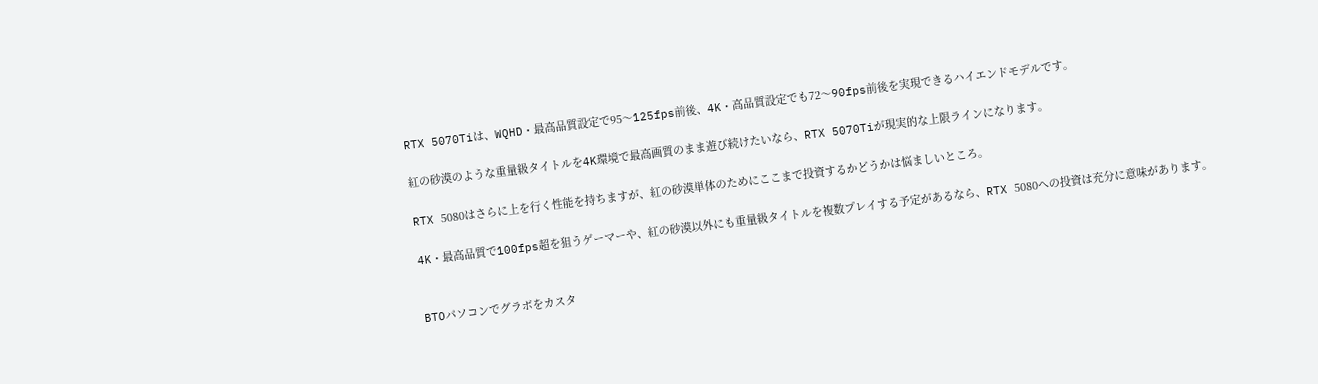RTX 5070Tiは、WQHD・最高品質設定で95〜125fps前後、4K・高品質設定でも72〜90fps前後を実現できるハイエンドモデルです。

紅の砂漠のような重量級タイトルを4K環境で最高画質のまま遊び続けたいなら、RTX 5070Tiが現実的な上限ラインになります。

RTX 5080はさらに上を行く性能を持ちますが、紅の砂漠単体のためにここまで投資するかどうかは悩ましいところ。

4K・最高品質で100fps超を狙うゲーマーや、紅の砂漠以外にも重量級タイトルを複数プレイする予定があるなら、RTX 5080への投資は充分に意味があります。


BTOパソコンでグラボをカスタ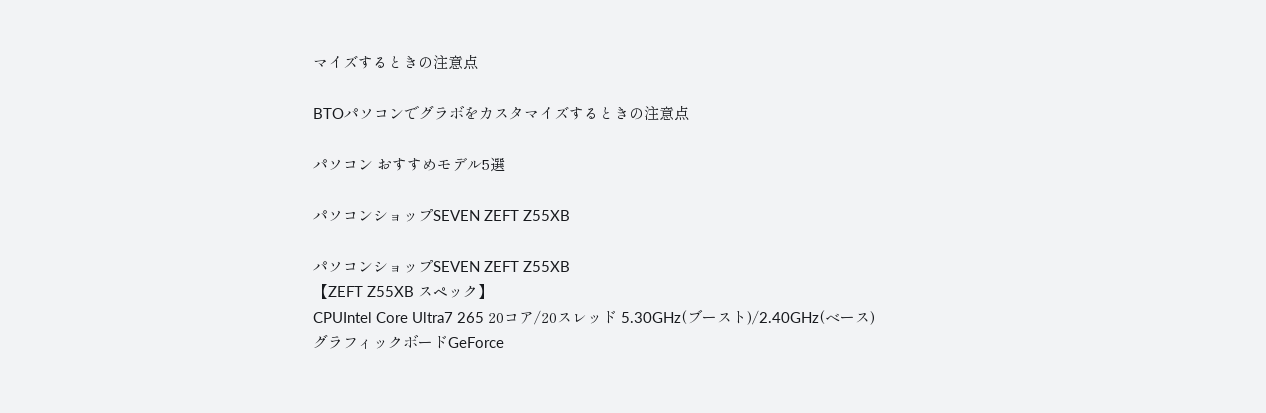マイズするときの注意点

BTOパソコンでグラボをカスタマイズするときの注意点

パソコン おすすめモデル5選

パソコンショップSEVEN ZEFT Z55XB

パソコンショップSEVEN ZEFT Z55XB
【ZEFT Z55XB スペック】
CPUIntel Core Ultra7 265 20コア/20スレッド 5.30GHz(ブースト)/2.40GHz(ベース)
グラフィックボードGeForce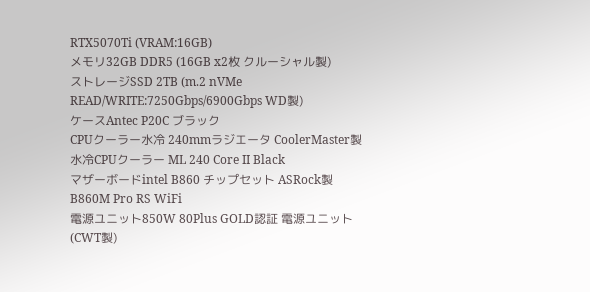RTX5070Ti (VRAM:16GB)
メモリ32GB DDR5 (16GB x2枚 クルーシャル製)
ストレージSSD 2TB (m.2 nVMe READ/WRITE:7250Gbps/6900Gbps WD製)
ケースAntec P20C ブラック
CPUクーラー水冷 240mmラジエータ CoolerMaster製 水冷CPUクーラー ML 240 Core II Black
マザーボードintel B860 チップセット ASRock製 B860M Pro RS WiFi
電源ユニット850W 80Plus GOLD認証 電源ユニット (CWT製)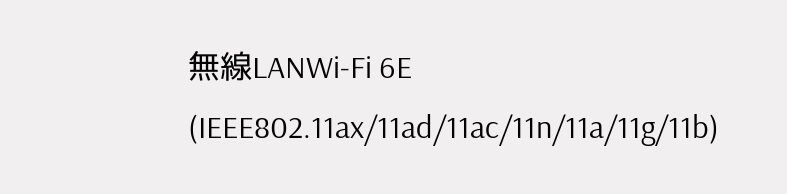無線LANWi-Fi 6E (IEEE802.11ax/11ad/11ac/11n/11a/11g/11b)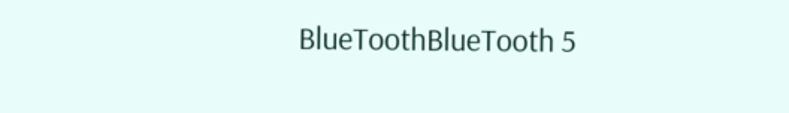BlueToothBlueTooth 5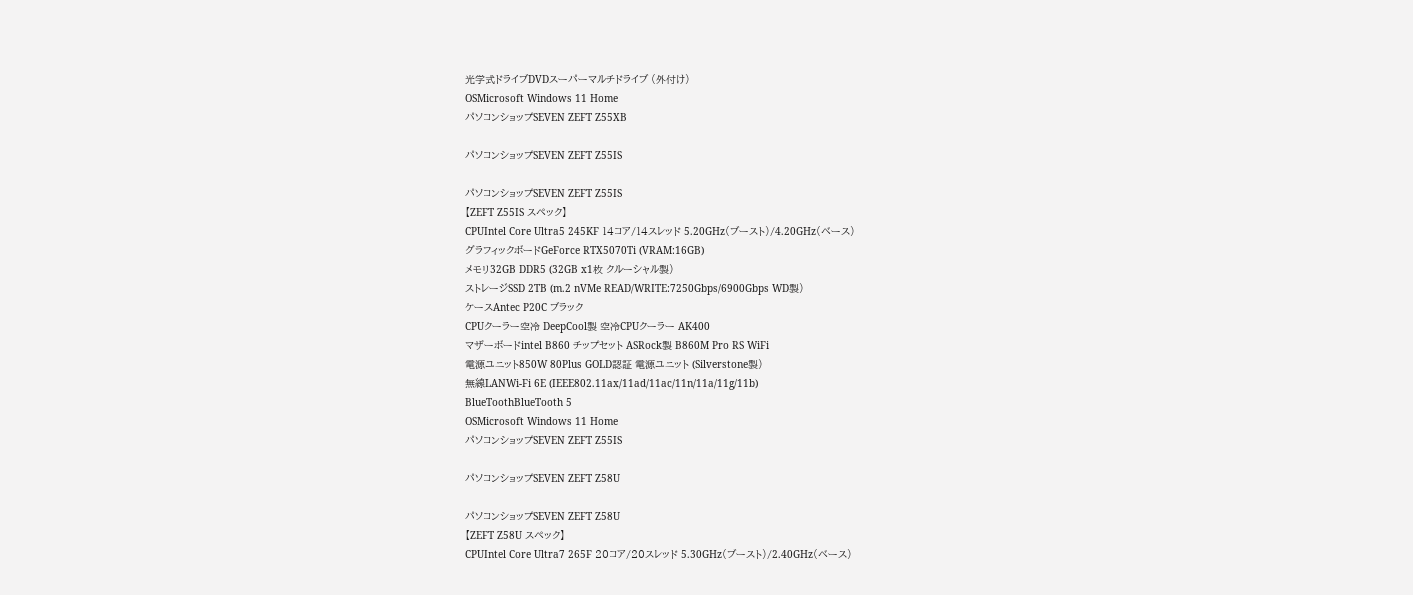光学式ドライブDVDスーパーマルチドライブ (外付け)
OSMicrosoft Windows 11 Home
パソコンショップSEVEN ZEFT Z55XB

パソコンショップSEVEN ZEFT Z55IS

パソコンショップSEVEN ZEFT Z55IS
【ZEFT Z55IS スペック】
CPUIntel Core Ultra5 245KF 14コア/14スレッド 5.20GHz(ブースト)/4.20GHz(ベース)
グラフィックボードGeForce RTX5070Ti (VRAM:16GB)
メモリ32GB DDR5 (32GB x1枚 クルーシャル製)
ストレージSSD 2TB (m.2 nVMe READ/WRITE:7250Gbps/6900Gbps WD製)
ケースAntec P20C ブラック
CPUクーラー空冷 DeepCool製 空冷CPUクーラー AK400
マザーボードintel B860 チップセット ASRock製 B860M Pro RS WiFi
電源ユニット850W 80Plus GOLD認証 電源ユニット (Silverstone製)
無線LANWi-Fi 6E (IEEE802.11ax/11ad/11ac/11n/11a/11g/11b)
BlueToothBlueTooth 5
OSMicrosoft Windows 11 Home
パソコンショップSEVEN ZEFT Z55IS

パソコンショップSEVEN ZEFT Z58U

パソコンショップSEVEN ZEFT Z58U
【ZEFT Z58U スペック】
CPUIntel Core Ultra7 265F 20コア/20スレッド 5.30GHz(ブースト)/2.40GHz(ベース)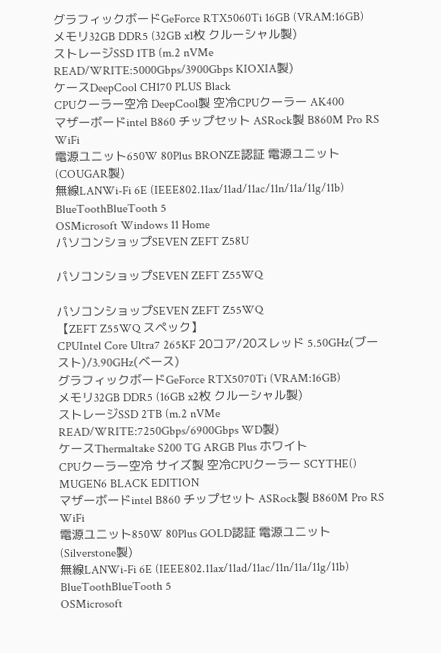グラフィックボードGeForce RTX5060Ti 16GB (VRAM:16GB)
メモリ32GB DDR5 (32GB x1枚 クルーシャル製)
ストレージSSD 1TB (m.2 nVMe READ/WRITE:5000Gbps/3900Gbps KIOXIA製)
ケースDeepCool CH170 PLUS Black
CPUクーラー空冷 DeepCool製 空冷CPUクーラー AK400
マザーボードintel B860 チップセット ASRock製 B860M Pro RS WiFi
電源ユニット650W 80Plus BRONZE認証 電源ユニット (COUGAR製)
無線LANWi-Fi 6E (IEEE802.11ax/11ad/11ac/11n/11a/11g/11b)
BlueToothBlueTooth 5
OSMicrosoft Windows 11 Home
パソコンショップSEVEN ZEFT Z58U

パソコンショップSEVEN ZEFT Z55WQ

パソコンショップSEVEN ZEFT Z55WQ
【ZEFT Z55WQ スペック】
CPUIntel Core Ultra7 265KF 20コア/20スレッド 5.50GHz(ブースト)/3.90GHz(ベース)
グラフィックボードGeForce RTX5070Ti (VRAM:16GB)
メモリ32GB DDR5 (16GB x2枚 クルーシャル製)
ストレージSSD 2TB (m.2 nVMe READ/WRITE:7250Gbps/6900Gbps WD製)
ケースThermaltake S200 TG ARGB Plus ホワイト
CPUクーラー空冷 サイズ製 空冷CPUクーラー SCYTHE() MUGEN6 BLACK EDITION
マザーボードintel B860 チップセット ASRock製 B860M Pro RS WiFi
電源ユニット850W 80Plus GOLD認証 電源ユニット (Silverstone製)
無線LANWi-Fi 6E (IEEE802.11ax/11ad/11ac/11n/11a/11g/11b)
BlueToothBlueTooth 5
OSMicrosoft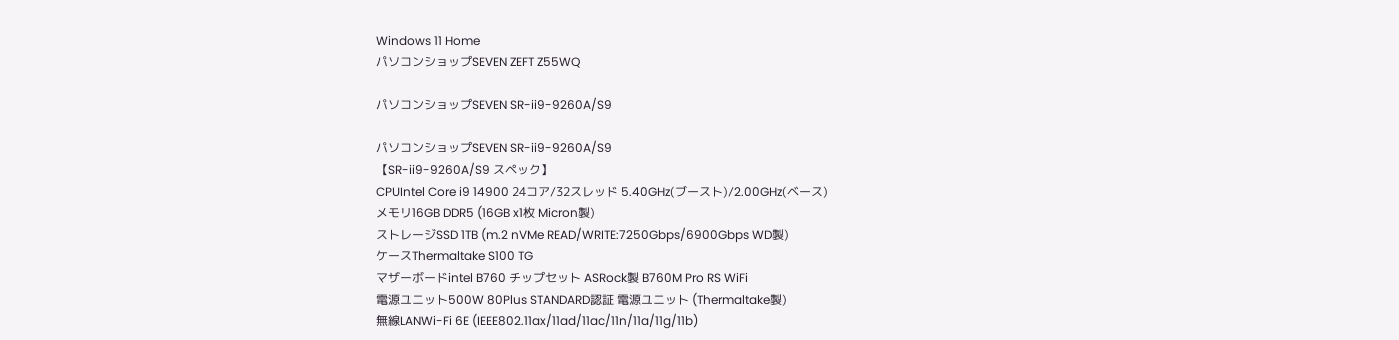Windows 11 Home
パソコンショップSEVEN ZEFT Z55WQ

パソコンショップSEVEN SR-ii9-9260A/S9

パソコンショップSEVEN SR-ii9-9260A/S9
【SR-ii9-9260A/S9 スペック】
CPUIntel Core i9 14900 24コア/32スレッド 5.40GHz(ブースト)/2.00GHz(ベース)
メモリ16GB DDR5 (16GB x1枚 Micron製)
ストレージSSD 1TB (m.2 nVMe READ/WRITE:7250Gbps/6900Gbps WD製)
ケースThermaltake S100 TG
マザーボードintel B760 チップセット ASRock製 B760M Pro RS WiFi
電源ユニット500W 80Plus STANDARD認証 電源ユニット (Thermaltake製)
無線LANWi-Fi 6E (IEEE802.11ax/11ad/11ac/11n/11a/11g/11b)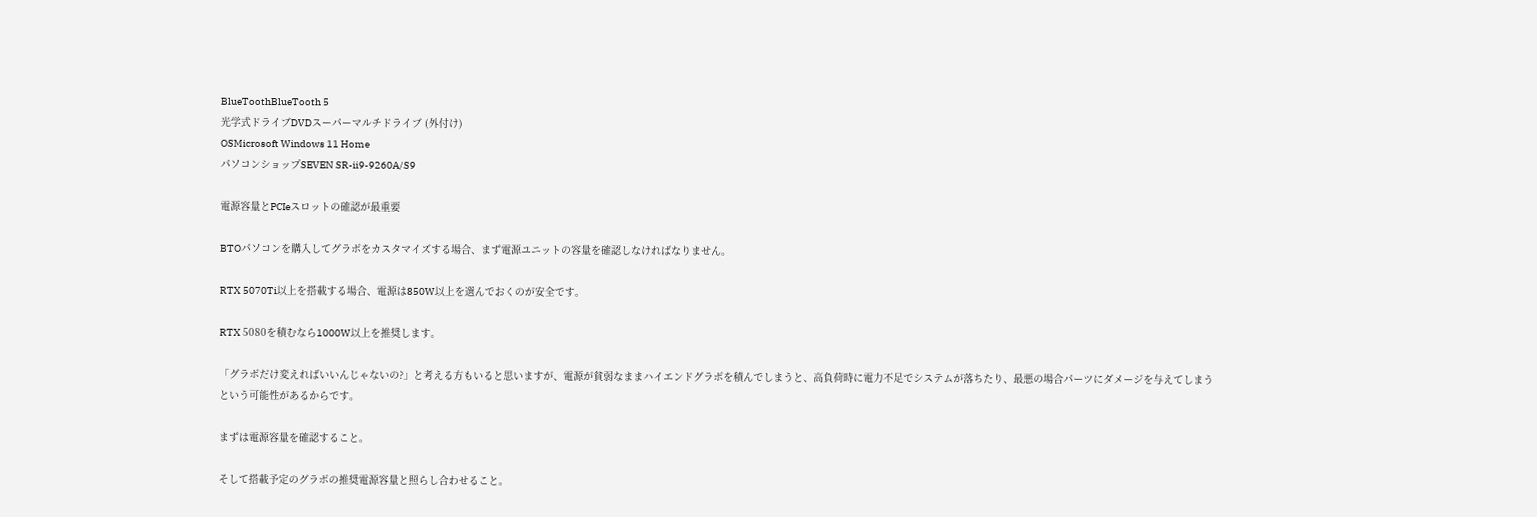BlueToothBlueTooth 5
光学式ドライブDVDスーパーマルチドライブ (外付け)
OSMicrosoft Windows 11 Home
パソコンショップSEVEN SR-ii9-9260A/S9

電源容量とPCIeスロットの確認が最重要

BTOパソコンを購入してグラボをカスタマイズする場合、まず電源ユニットの容量を確認しなければなりません。

RTX 5070Ti以上を搭載する場合、電源は850W以上を選んでおくのが安全です。

RTX 5080を積むなら1000W以上を推奨します。

「グラボだけ変えればいいんじゃないの?」と考える方もいると思いますが、電源が貧弱なままハイエンドグラボを積んでしまうと、高負荷時に電力不足でシステムが落ちたり、最悪の場合パーツにダメージを与えてしまうという可能性があるからです。

まずは電源容量を確認すること。

そして搭載予定のグラボの推奨電源容量と照らし合わせること。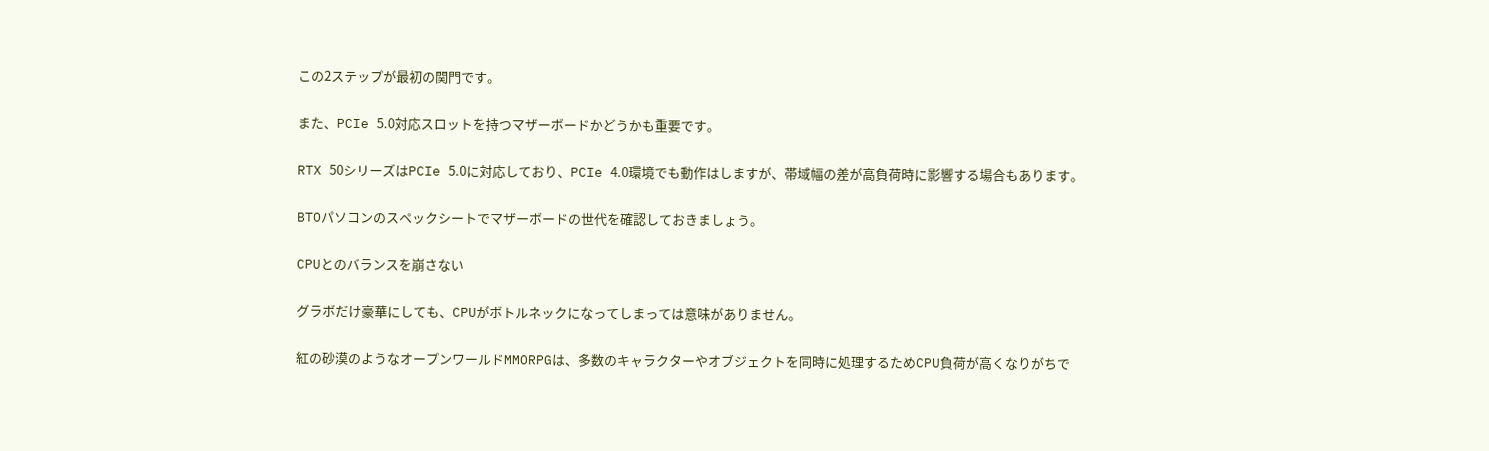この2ステップが最初の関門です。

また、PCIe 5.0対応スロットを持つマザーボードかどうかも重要です。

RTX 50シリーズはPCIe 5.0に対応しており、PCIe 4.0環境でも動作はしますが、帯域幅の差が高負荷時に影響する場合もあります。

BTOパソコンのスペックシートでマザーボードの世代を確認しておきましょう。

CPUとのバランスを崩さない

グラボだけ豪華にしても、CPUがボトルネックになってしまっては意味がありません。

紅の砂漠のようなオープンワールドMMORPGは、多数のキャラクターやオブジェクトを同時に処理するためCPU負荷が高くなりがちで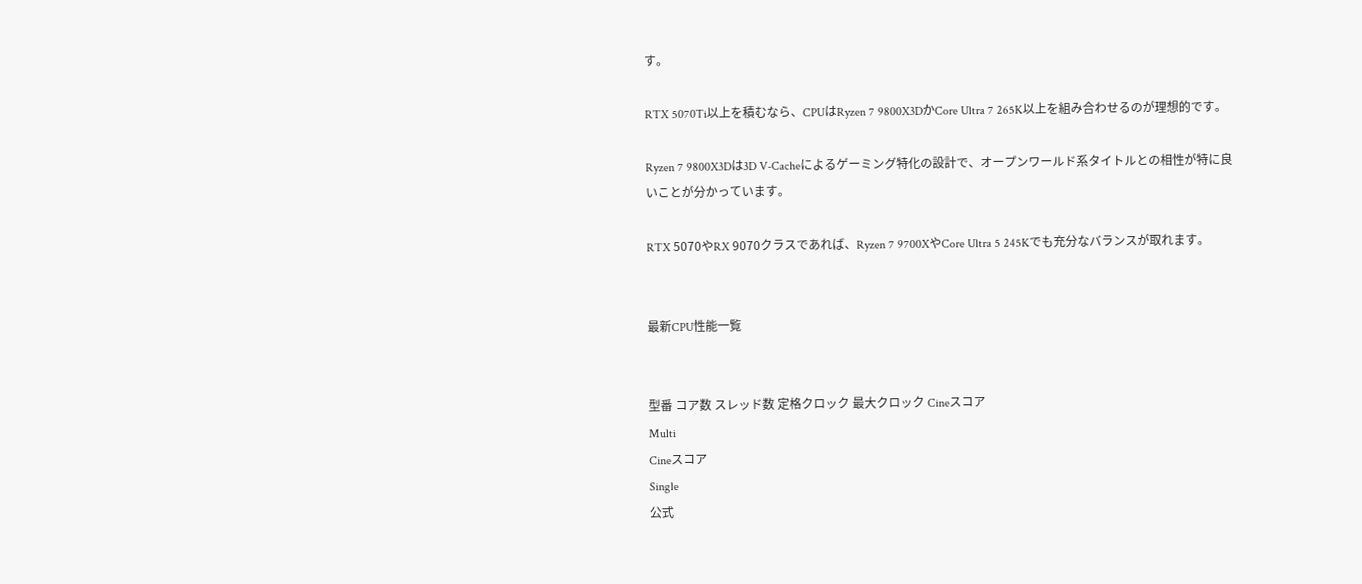す。

RTX 5070Ti以上を積むなら、CPUはRyzen 7 9800X3DかCore Ultra 7 265K以上を組み合わせるのが理想的です。

Ryzen 7 9800X3Dは3D V-Cacheによるゲーミング特化の設計で、オープンワールド系タイトルとの相性が特に良いことが分かっています。

RTX 5070やRX 9070クラスであれば、Ryzen 7 9700XやCore Ultra 5 245Kでも充分なバランスが取れます。


最新CPU性能一覧


型番 コア数 スレッド数 定格クロック 最大クロック Cineスコア
Multi
Cineスコア
Single
公式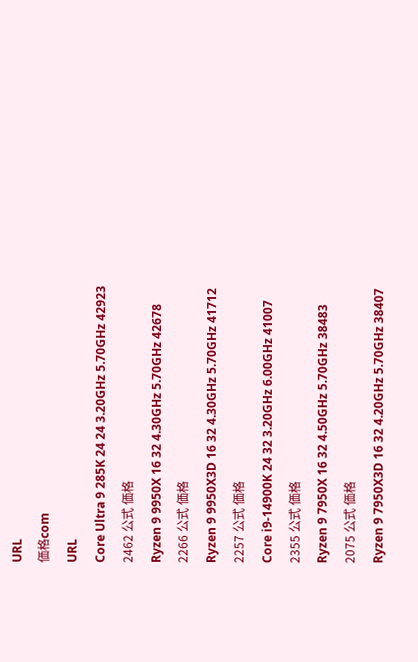URL
価格com
URL
Core Ultra 9 285K 24 24 3.20GHz 5.70GHz 42923 2462 公式 価格
Ryzen 9 9950X 16 32 4.30GHz 5.70GHz 42678 2266 公式 価格
Ryzen 9 9950X3D 16 32 4.30GHz 5.70GHz 41712 2257 公式 価格
Core i9-14900K 24 32 3.20GHz 6.00GHz 41007 2355 公式 価格
Ryzen 9 7950X 16 32 4.50GHz 5.70GHz 38483 2075 公式 価格
Ryzen 9 7950X3D 16 32 4.20GHz 5.70GHz 38407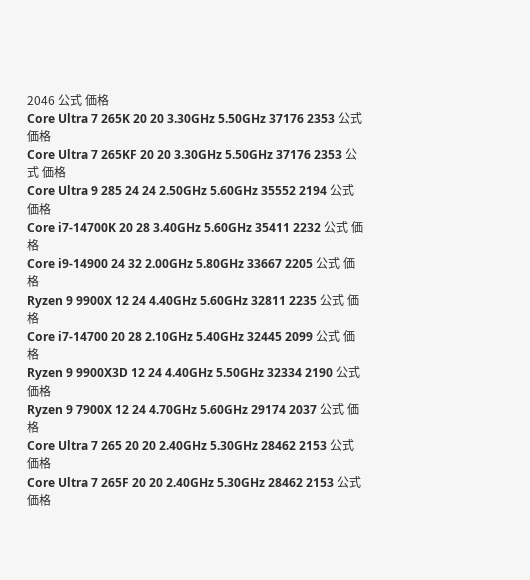2046 公式 価格
Core Ultra 7 265K 20 20 3.30GHz 5.50GHz 37176 2353 公式 価格
Core Ultra 7 265KF 20 20 3.30GHz 5.50GHz 37176 2353 公式 価格
Core Ultra 9 285 24 24 2.50GHz 5.60GHz 35552 2194 公式 価格
Core i7-14700K 20 28 3.40GHz 5.60GHz 35411 2232 公式 価格
Core i9-14900 24 32 2.00GHz 5.80GHz 33667 2205 公式 価格
Ryzen 9 9900X 12 24 4.40GHz 5.60GHz 32811 2235 公式 価格
Core i7-14700 20 28 2.10GHz 5.40GHz 32445 2099 公式 価格
Ryzen 9 9900X3D 12 24 4.40GHz 5.50GHz 32334 2190 公式 価格
Ryzen 9 7900X 12 24 4.70GHz 5.60GHz 29174 2037 公式 価格
Core Ultra 7 265 20 20 2.40GHz 5.30GHz 28462 2153 公式 価格
Core Ultra 7 265F 20 20 2.40GHz 5.30GHz 28462 2153 公式 価格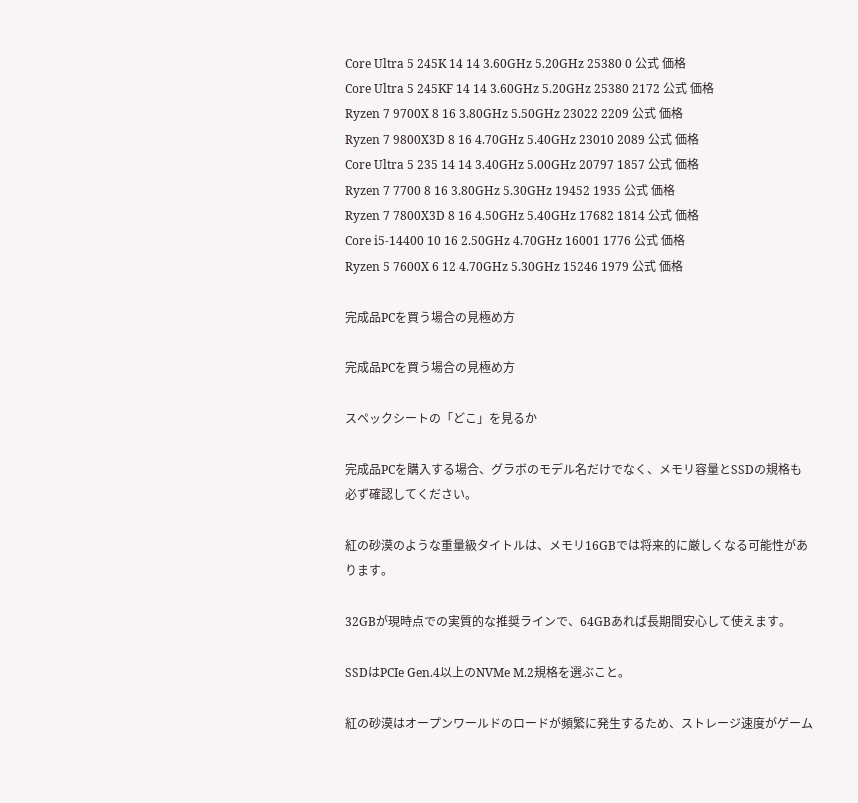Core Ultra 5 245K 14 14 3.60GHz 5.20GHz 25380 0 公式 価格
Core Ultra 5 245KF 14 14 3.60GHz 5.20GHz 25380 2172 公式 価格
Ryzen 7 9700X 8 16 3.80GHz 5.50GHz 23022 2209 公式 価格
Ryzen 7 9800X3D 8 16 4.70GHz 5.40GHz 23010 2089 公式 価格
Core Ultra 5 235 14 14 3.40GHz 5.00GHz 20797 1857 公式 価格
Ryzen 7 7700 8 16 3.80GHz 5.30GHz 19452 1935 公式 価格
Ryzen 7 7800X3D 8 16 4.50GHz 5.40GHz 17682 1814 公式 価格
Core i5-14400 10 16 2.50GHz 4.70GHz 16001 1776 公式 価格
Ryzen 5 7600X 6 12 4.70GHz 5.30GHz 15246 1979 公式 価格

完成品PCを買う場合の見極め方

完成品PCを買う場合の見極め方

スペックシートの「どこ」を見るか

完成品PCを購入する場合、グラボのモデル名だけでなく、メモリ容量とSSDの規格も必ず確認してください。

紅の砂漠のような重量級タイトルは、メモリ16GBでは将来的に厳しくなる可能性があります。

32GBが現時点での実質的な推奨ラインで、64GBあれば長期間安心して使えます。

SSDはPCIe Gen.4以上のNVMe M.2規格を選ぶこと。

紅の砂漠はオープンワールドのロードが頻繁に発生するため、ストレージ速度がゲーム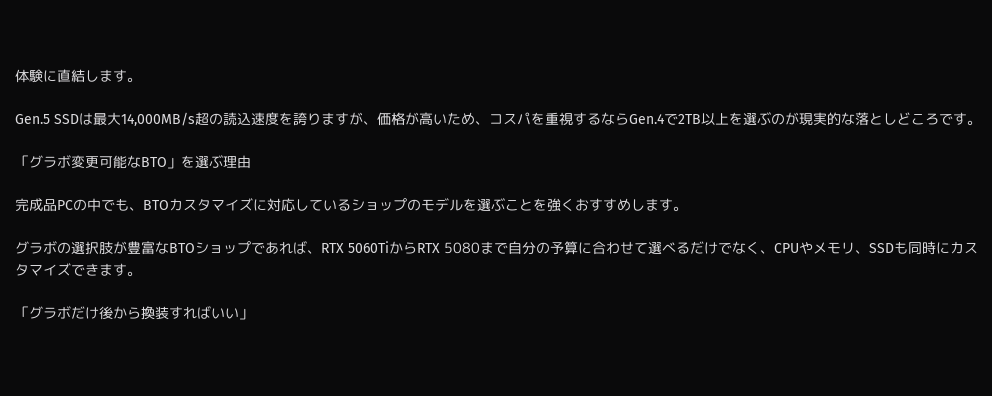体験に直結します。

Gen.5 SSDは最大14,000MB/s超の読込速度を誇りますが、価格が高いため、コスパを重視するならGen.4で2TB以上を選ぶのが現実的な落としどころです。

「グラボ変更可能なBTO」を選ぶ理由

完成品PCの中でも、BTOカスタマイズに対応しているショップのモデルを選ぶことを強くおすすめします。

グラボの選択肢が豊富なBTOショップであれば、RTX 5060TiからRTX 5080まで自分の予算に合わせて選べるだけでなく、CPUやメモリ、SSDも同時にカスタマイズできます。

「グラボだけ後から換装すればいい」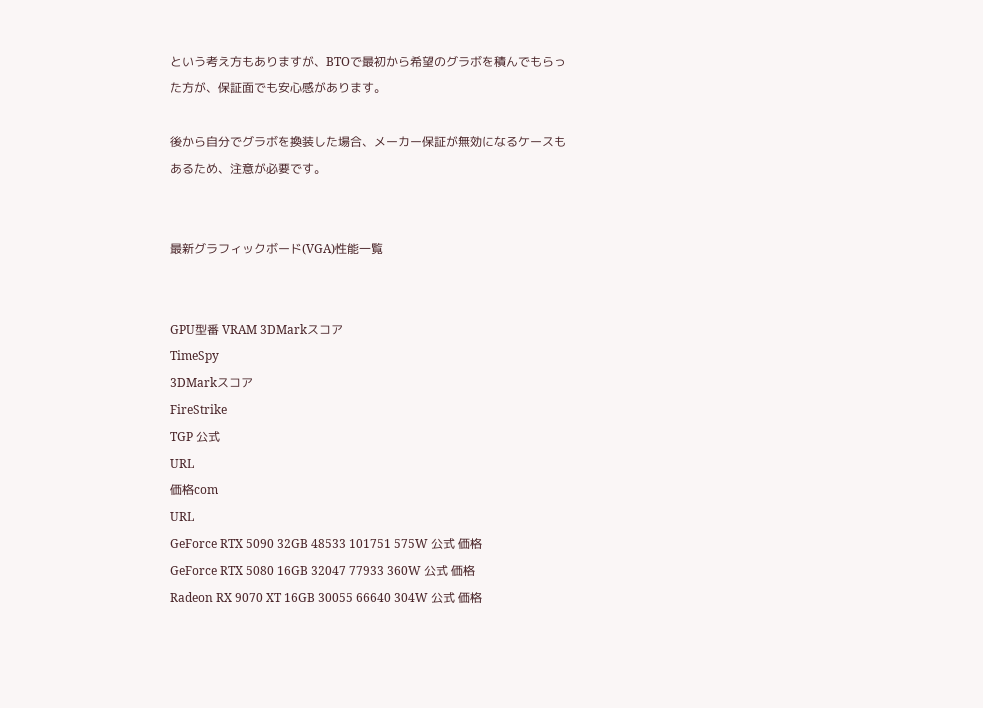という考え方もありますが、BTOで最初から希望のグラボを積んでもらった方が、保証面でも安心感があります。

後から自分でグラボを換装した場合、メーカー保証が無効になるケースもあるため、注意が必要です。


最新グラフィックボード(VGA)性能一覧


GPU型番 VRAM 3DMarkスコア
TimeSpy
3DMarkスコア
FireStrike
TGP 公式
URL
価格com
URL
GeForce RTX 5090 32GB 48533 101751 575W 公式 価格
GeForce RTX 5080 16GB 32047 77933 360W 公式 価格
Radeon RX 9070 XT 16GB 30055 66640 304W 公式 価格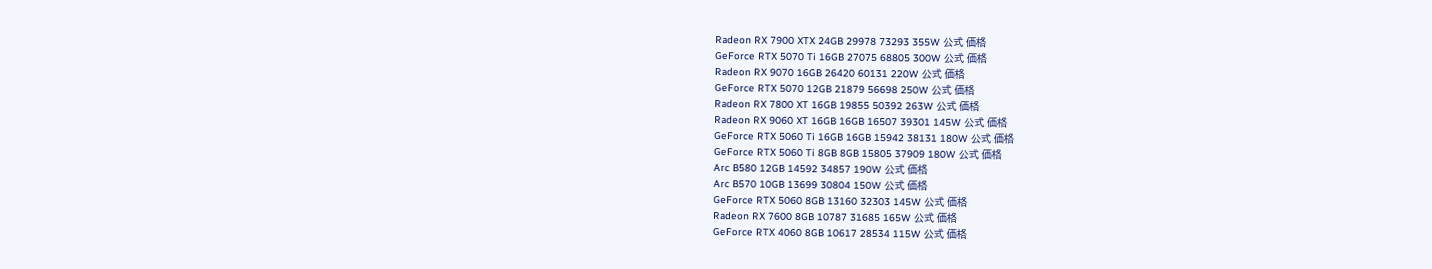Radeon RX 7900 XTX 24GB 29978 73293 355W 公式 価格
GeForce RTX 5070 Ti 16GB 27075 68805 300W 公式 価格
Radeon RX 9070 16GB 26420 60131 220W 公式 価格
GeForce RTX 5070 12GB 21879 56698 250W 公式 価格
Radeon RX 7800 XT 16GB 19855 50392 263W 公式 価格
Radeon RX 9060 XT 16GB 16GB 16507 39301 145W 公式 価格
GeForce RTX 5060 Ti 16GB 16GB 15942 38131 180W 公式 価格
GeForce RTX 5060 Ti 8GB 8GB 15805 37909 180W 公式 価格
Arc B580 12GB 14592 34857 190W 公式 価格
Arc B570 10GB 13699 30804 150W 公式 価格
GeForce RTX 5060 8GB 13160 32303 145W 公式 価格
Radeon RX 7600 8GB 10787 31685 165W 公式 価格
GeForce RTX 4060 8GB 10617 28534 115W 公式 価格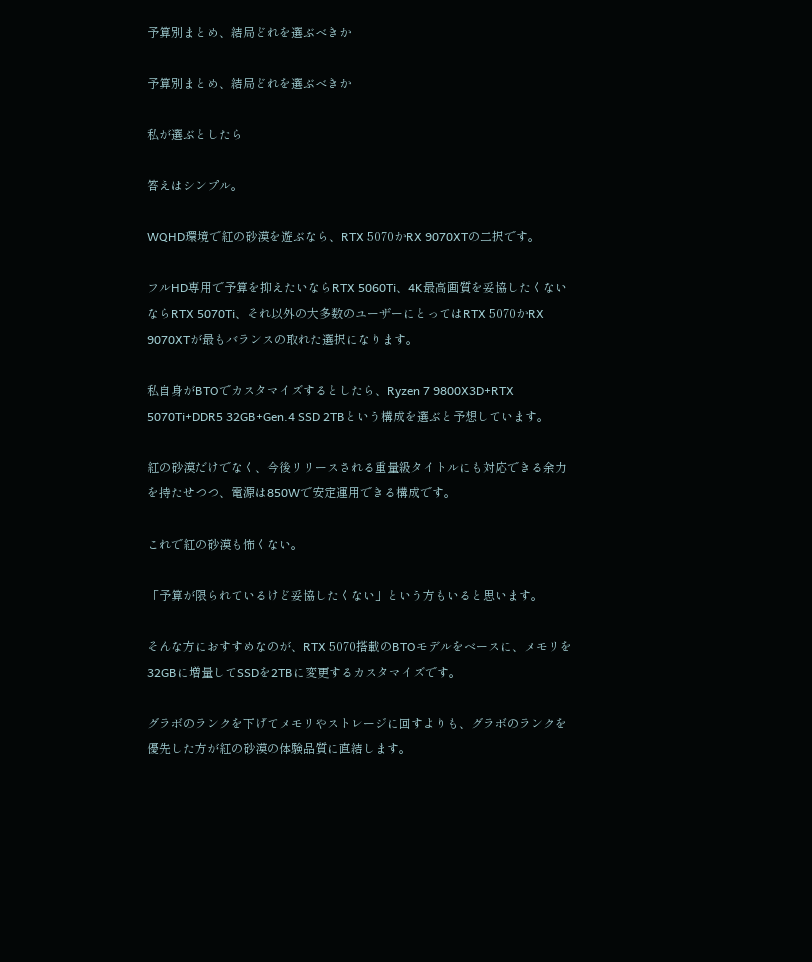予算別まとめ、結局どれを選ぶべきか

予算別まとめ、結局どれを選ぶべきか

私が選ぶとしたら

答えはシンプル。

WQHD環境で紅の砂漠を遊ぶなら、RTX 5070かRX 9070XTの二択です。

フルHD専用で予算を抑えたいならRTX 5060Ti、4K最高画質を妥協したくないならRTX 5070Ti、それ以外の大多数のユーザーにとってはRTX 5070かRX 9070XTが最もバランスの取れた選択になります。

私自身がBTOでカスタマイズするとしたら、Ryzen 7 9800X3D+RTX 5070Ti+DDR5 32GB+Gen.4 SSD 2TBという構成を選ぶと予想しています。

紅の砂漠だけでなく、今後リリースされる重量級タイトルにも対応できる余力を持たせつつ、電源は850Wで安定運用できる構成です。

これで紅の砂漠も怖くない。

「予算が限られているけど妥協したくない」という方もいると思います。

そんな方におすすめなのが、RTX 5070搭載のBTOモデルをベースに、メモリを32GBに増量してSSDを2TBに変更するカスタマイズです。

グラボのランクを下げてメモリやストレージに回すよりも、グラボのランクを優先した方が紅の砂漠の体験品質に直結します。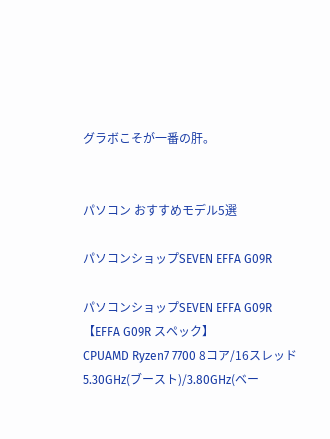グラボこそが一番の肝。


パソコン おすすめモデル5選

パソコンショップSEVEN EFFA G09R

パソコンショップSEVEN EFFA G09R
【EFFA G09R スペック】
CPUAMD Ryzen7 7700 8コア/16スレッド 5.30GHz(ブースト)/3.80GHz(ベー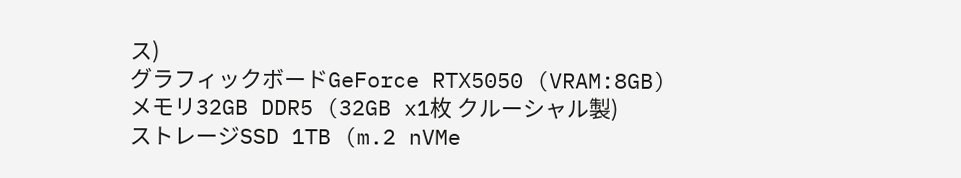ス)
グラフィックボードGeForce RTX5050 (VRAM:8GB)
メモリ32GB DDR5 (32GB x1枚 クルーシャル製)
ストレージSSD 1TB (m.2 nVMe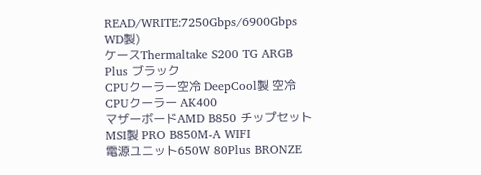READ/WRITE:7250Gbps/6900Gbps WD製)
ケースThermaltake S200 TG ARGB Plus ブラック
CPUクーラー空冷 DeepCool製 空冷CPUクーラー AK400
マザーボードAMD B850 チップセット MSI製 PRO B850M-A WIFI
電源ユニット650W 80Plus BRONZE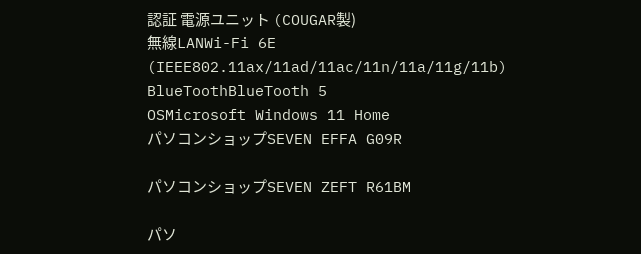認証 電源ユニット (COUGAR製)
無線LANWi-Fi 6E (IEEE802.11ax/11ad/11ac/11n/11a/11g/11b)
BlueToothBlueTooth 5
OSMicrosoft Windows 11 Home
パソコンショップSEVEN EFFA G09R

パソコンショップSEVEN ZEFT R61BM

パソ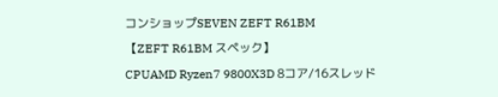コンショップSEVEN ZEFT R61BM
【ZEFT R61BM スペック】
CPUAMD Ryzen7 9800X3D 8コア/16スレッド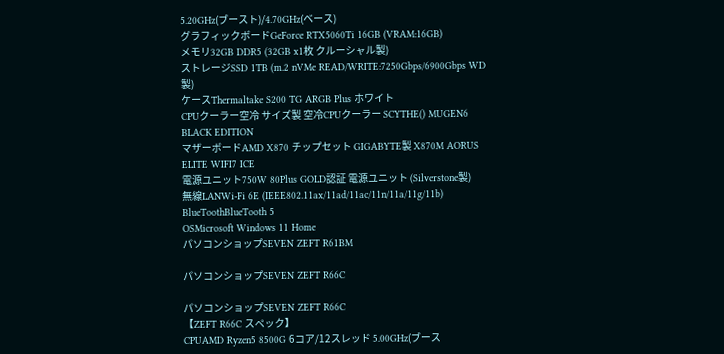5.20GHz(ブースト)/4.70GHz(ベース)
グラフィックボードGeForce RTX5060Ti 16GB (VRAM:16GB)
メモリ32GB DDR5 (32GB x1枚 クルーシャル製)
ストレージSSD 1TB (m.2 nVMe READ/WRITE:7250Gbps/6900Gbps WD製)
ケースThermaltake S200 TG ARGB Plus ホワイト
CPUクーラー空冷 サイズ製 空冷CPUクーラー SCYTHE() MUGEN6 BLACK EDITION
マザーボードAMD X870 チップセット GIGABYTE製 X870M AORUS ELITE WIFI7 ICE
電源ユニット750W 80Plus GOLD認証 電源ユニット (Silverstone製)
無線LANWi-Fi 6E (IEEE802.11ax/11ad/11ac/11n/11a/11g/11b)
BlueToothBlueTooth 5
OSMicrosoft Windows 11 Home
パソコンショップSEVEN ZEFT R61BM

パソコンショップSEVEN ZEFT R66C

パソコンショップSEVEN ZEFT R66C
【ZEFT R66C スペック】
CPUAMD Ryzen5 8500G 6コア/12スレッド 5.00GHz(ブース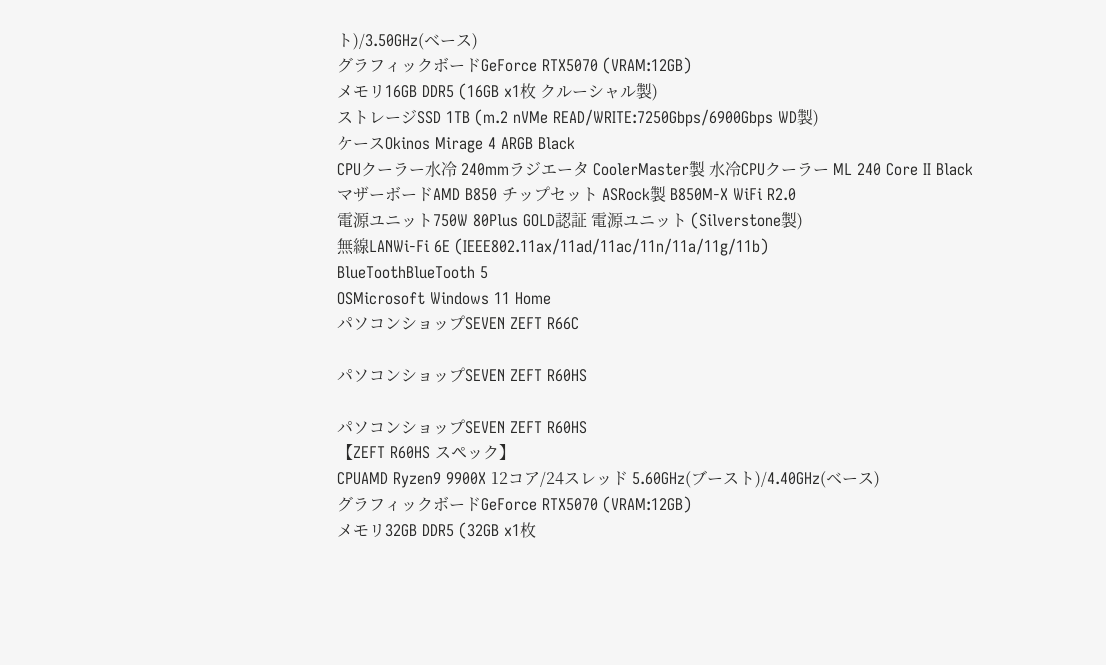ト)/3.50GHz(ベース)
グラフィックボードGeForce RTX5070 (VRAM:12GB)
メモリ16GB DDR5 (16GB x1枚 クルーシャル製)
ストレージSSD 1TB (m.2 nVMe READ/WRITE:7250Gbps/6900Gbps WD製)
ケースOkinos Mirage 4 ARGB Black
CPUクーラー水冷 240mmラジエータ CoolerMaster製 水冷CPUクーラー ML 240 Core II Black
マザーボードAMD B850 チップセット ASRock製 B850M-X WiFi R2.0
電源ユニット750W 80Plus GOLD認証 電源ユニット (Silverstone製)
無線LANWi-Fi 6E (IEEE802.11ax/11ad/11ac/11n/11a/11g/11b)
BlueToothBlueTooth 5
OSMicrosoft Windows 11 Home
パソコンショップSEVEN ZEFT R66C

パソコンショップSEVEN ZEFT R60HS

パソコンショップSEVEN ZEFT R60HS
【ZEFT R60HS スペック】
CPUAMD Ryzen9 9900X 12コア/24スレッド 5.60GHz(ブースト)/4.40GHz(ベース)
グラフィックボードGeForce RTX5070 (VRAM:12GB)
メモリ32GB DDR5 (32GB x1枚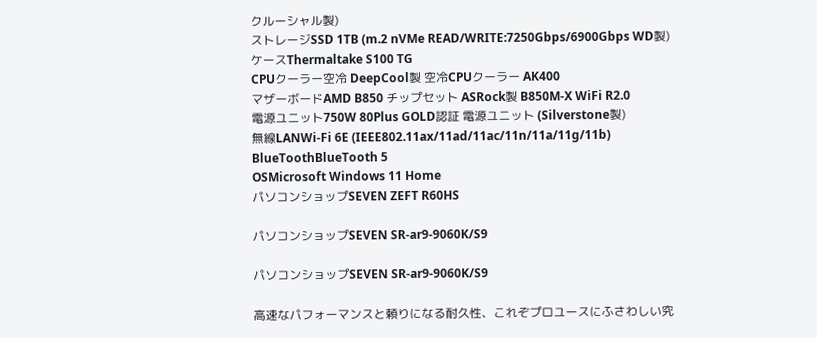クルーシャル製)
ストレージSSD 1TB (m.2 nVMe READ/WRITE:7250Gbps/6900Gbps WD製)
ケースThermaltake S100 TG
CPUクーラー空冷 DeepCool製 空冷CPUクーラー AK400
マザーボードAMD B850 チップセット ASRock製 B850M-X WiFi R2.0
電源ユニット750W 80Plus GOLD認証 電源ユニット (Silverstone製)
無線LANWi-Fi 6E (IEEE802.11ax/11ad/11ac/11n/11a/11g/11b)
BlueToothBlueTooth 5
OSMicrosoft Windows 11 Home
パソコンショップSEVEN ZEFT R60HS

パソコンショップSEVEN SR-ar9-9060K/S9

パソコンショップSEVEN SR-ar9-9060K/S9

高速なパフォーマンスと頼りになる耐久性、これぞプロユースにふさわしい究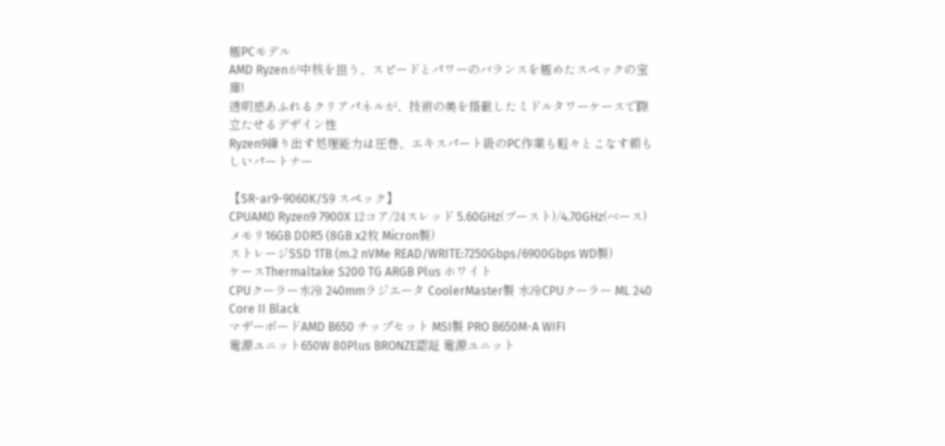極PCモデル
AMD Ryzenが中核を担う、スピードとパワーのバランスを極めたスペックの宝庫!
透明感あふれるクリアパネルが、技術の美を搭載したミドルタワーケースで際立たせるデザイン性
Ryzen9繰り出す処理能力は圧巻、エキスパート級のPC作業も軽々とこなす頼もしいパートナー

【SR-ar9-9060K/S9 スペック】
CPUAMD Ryzen9 7900X 12コア/24スレッド 5.60GHz(ブースト)/4.70GHz(ベース)
メモリ16GB DDR5 (8GB x2枚 Micron製)
ストレージSSD 1TB (m.2 nVMe READ/WRITE:7250Gbps/6900Gbps WD製)
ケースThermaltake S200 TG ARGB Plus ホワイト
CPUクーラー水冷 240mmラジエータ CoolerMaster製 水冷CPUクーラー ML 240 Core II Black
マザーボードAMD B650 チップセット MSI製 PRO B650M-A WIFI
電源ユニット650W 80Plus BRONZE認証 電源ユニット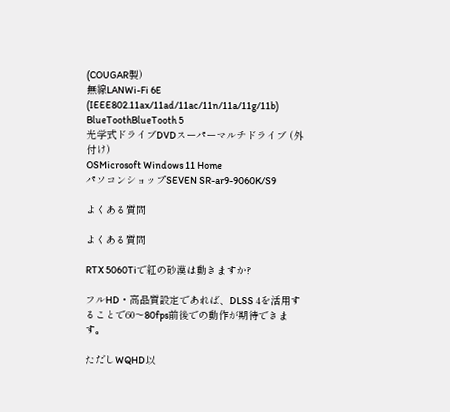(COUGAR製)
無線LANWi-Fi 6E (IEEE802.11ax/11ad/11ac/11n/11a/11g/11b)
BlueToothBlueTooth 5
光学式ドライブDVDスーパーマルチドライブ (外付け)
OSMicrosoft Windows 11 Home
パソコンショップSEVEN SR-ar9-9060K/S9

よくある質問

よくある質問

RTX 5060Tiで紅の砂漠は動きますか?

フルHD・高品質設定であれば、DLSS 4を活用することで60〜80fps前後での動作が期待できます。

ただしWQHD以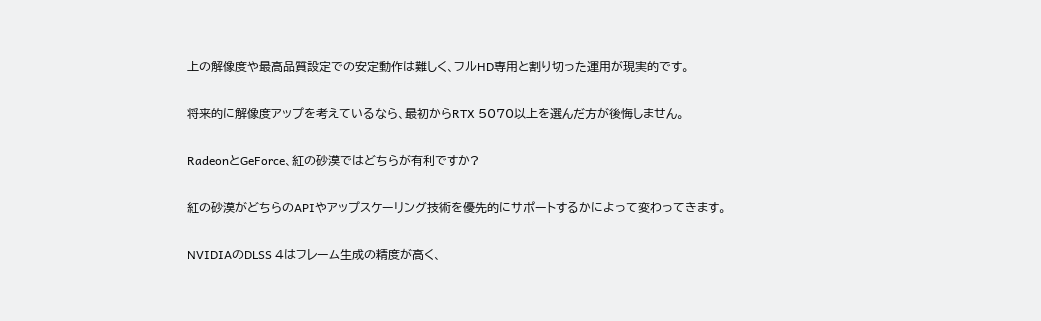上の解像度や最高品質設定での安定動作は難しく、フルHD専用と割り切った運用が現実的です。

将来的に解像度アップを考えているなら、最初からRTX 5070以上を選んだ方が後悔しません。

RadeonとGeForce、紅の砂漠ではどちらが有利ですか?

紅の砂漠がどちらのAPIやアップスケーリング技術を優先的にサポートするかによって変わってきます。

NVIDIAのDLSS 4はフレーム生成の精度が高く、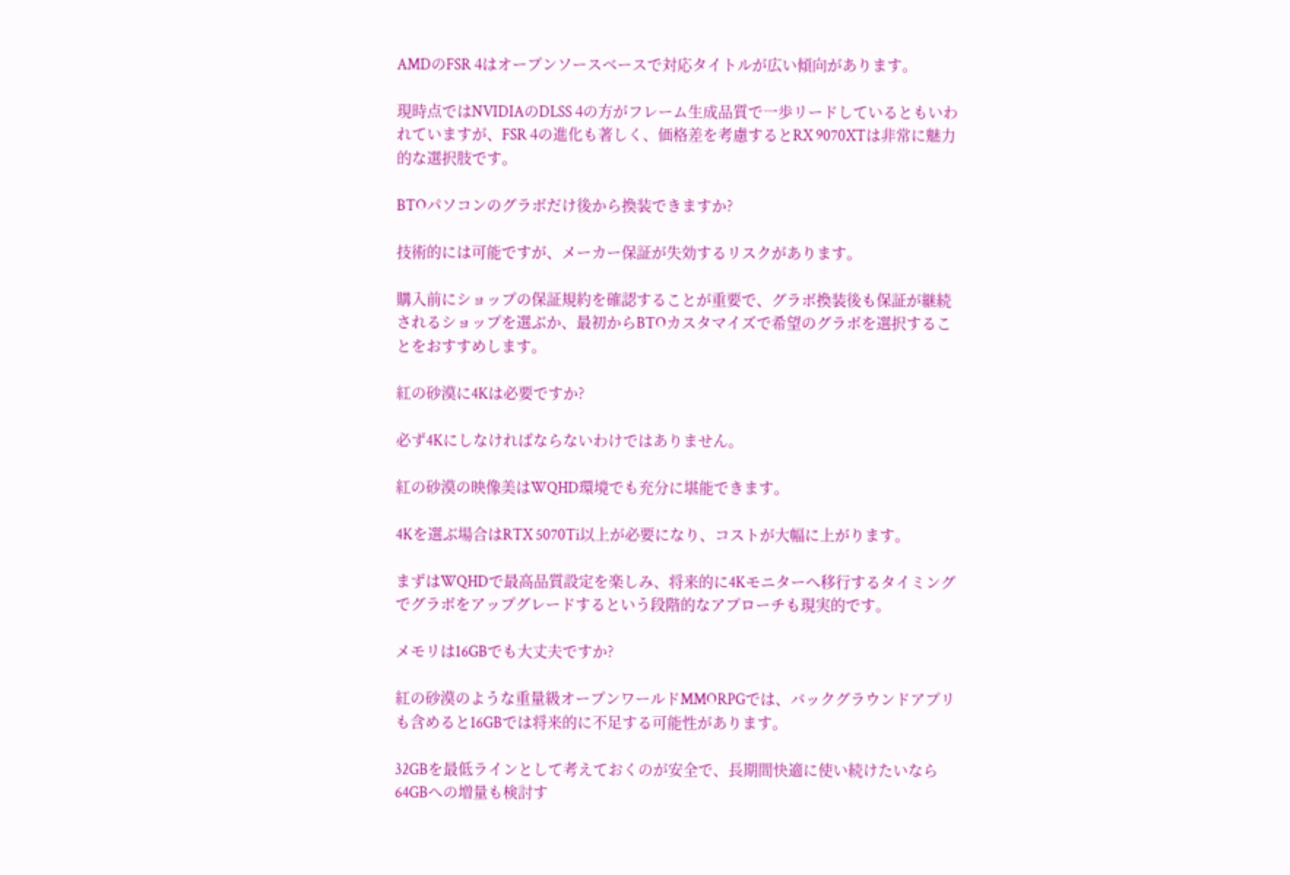AMDのFSR 4はオープンソースベースで対応タイトルが広い傾向があります。

現時点ではNVIDIAのDLSS 4の方がフレーム生成品質で一歩リードしているともいわれていますが、FSR 4の進化も著しく、価格差を考慮するとRX 9070XTは非常に魅力的な選択肢です。

BTOパソコンのグラボだけ後から換装できますか?

技術的には可能ですが、メーカー保証が失効するリスクがあります。

購入前にショップの保証規約を確認することが重要で、グラボ換装後も保証が継続されるショップを選ぶか、最初からBTOカスタマイズで希望のグラボを選択することをおすすめします。

紅の砂漠に4Kは必要ですか?

必ず4Kにしなければならないわけではありません。

紅の砂漠の映像美はWQHD環境でも充分に堪能できます。

4Kを選ぶ場合はRTX 5070Ti以上が必要になり、コストが大幅に上がります。

まずはWQHDで最高品質設定を楽しみ、将来的に4Kモニターへ移行するタイミングでグラボをアップグレードするという段階的なアプローチも現実的です。

メモリは16GBでも大丈夫ですか?

紅の砂漠のような重量級オープンワールドMMORPGでは、バックグラウンドアプリも含めると16GBでは将来的に不足する可能性があります。

32GBを最低ラインとして考えておくのが安全で、長期間快適に使い続けたいなら64GBへの増量も検討す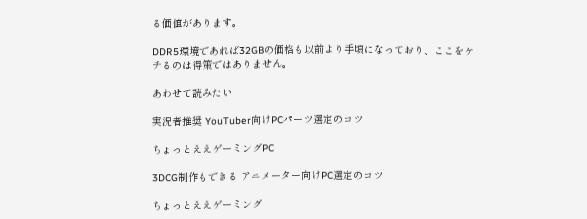る価値があります。

DDR5環境であれば32GBの価格も以前より手頃になっており、ここをケチるのは得策ではありません。

あわせて読みたい

実況者推奨 YouTuber向けPCパーツ選定のコツ

ちょっとええゲーミングPC

3DCG制作もできる アニメーター向けPC選定のコツ

ちょっとええゲーミング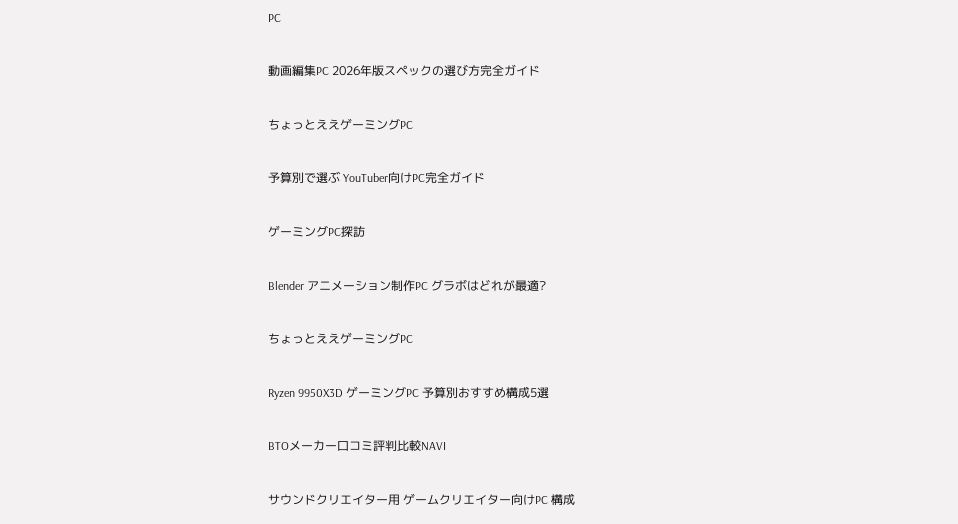PC

動画編集PC 2026年版スペックの選び方完全ガイド

ちょっとええゲーミングPC

予算別で選ぶ YouTuber向けPC完全ガイド

ゲーミングPC探訪

Blender アニメーション制作PC グラボはどれが最適?

ちょっとええゲーミングPC

Ryzen 9950X3D ゲーミングPC 予算別おすすめ構成5選

BTOメーカー口コミ評判比較NAVI

サウンドクリエイター用 ゲームクリエイター向けPC 構成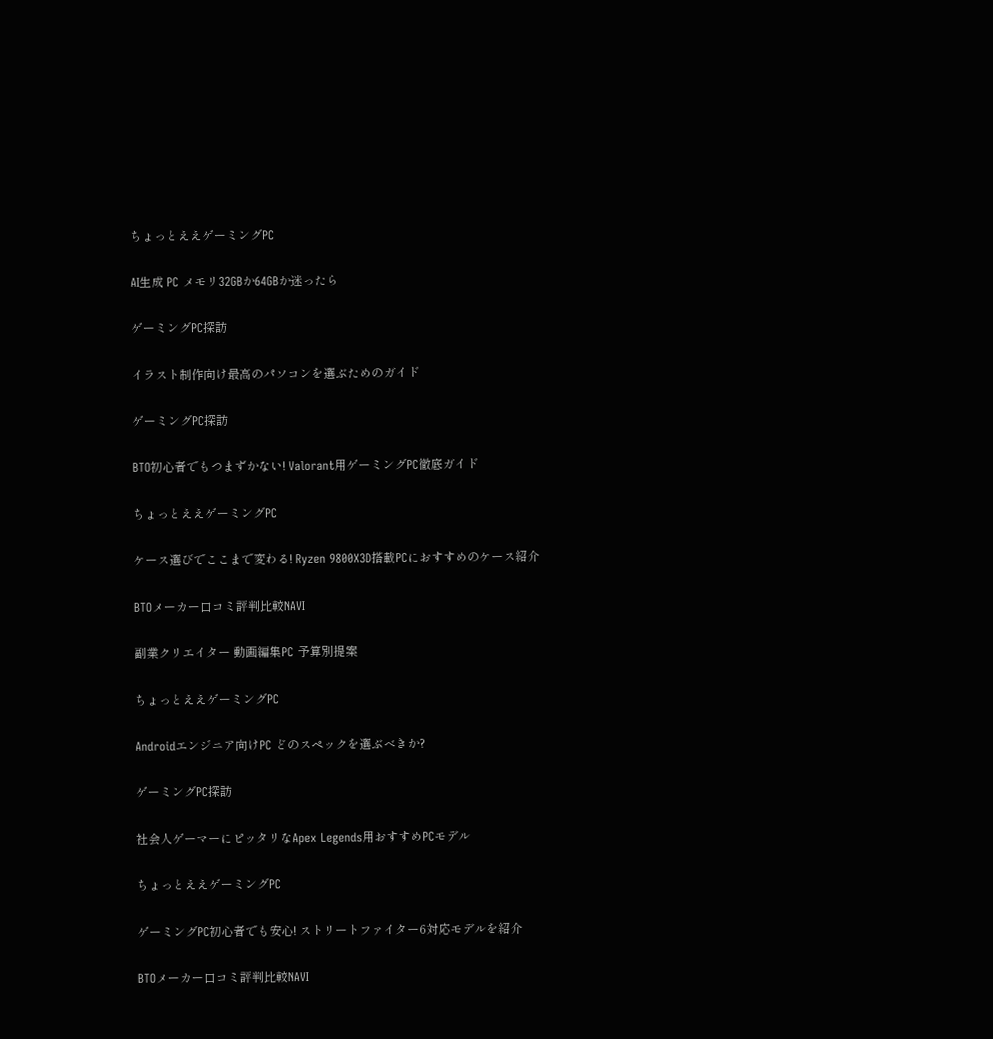ちょっとええゲーミングPC

AI生成 PC メモリ32GBか64GBか迷ったら

ゲーミングPC探訪

イラスト制作向け最高のパソコンを選ぶためのガイド

ゲーミングPC探訪

BTO初心者でもつまずかない! Valorant用ゲーミングPC徹底ガイド

ちょっとええゲーミングPC

ケース選びでここまで変わる! Ryzen 9800X3D搭載PCにおすすめのケース紹介

BTOメーカー口コミ評判比較NAVI

副業クリエイター 動画編集PC 予算別提案

ちょっとええゲーミングPC

Androidエンジニア向けPC どのスペックを選ぶべきか?

ゲーミングPC探訪

社会人ゲーマーにピッタリなApex Legends用おすすめPCモデル

ちょっとええゲーミングPC

ゲーミングPC初心者でも安心! ストリートファイター6対応モデルを紹介

BTOメーカー口コミ評判比較NAVI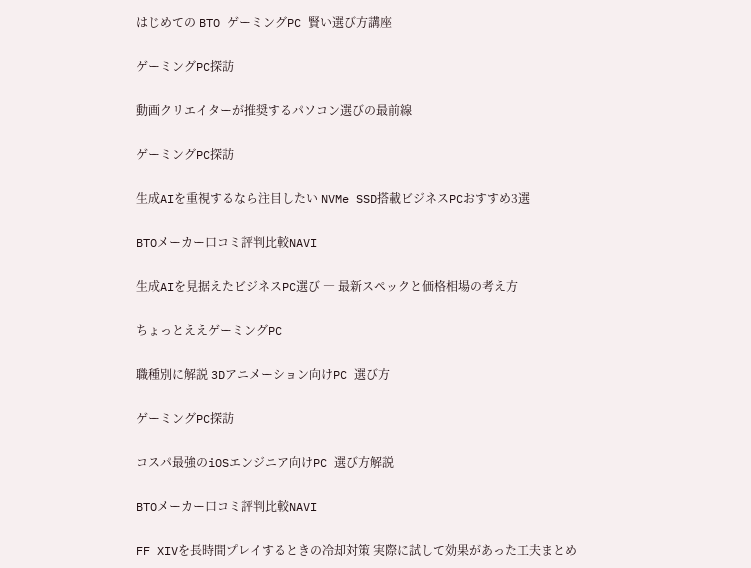はじめての BTO ゲーミングPC 賢い選び方講座

ゲーミングPC探訪

動画クリエイターが推奨するパソコン選びの最前線

ゲーミングPC探訪

生成AIを重視するなら注目したい NVMe SSD搭載ビジネスPCおすすめ3選

BTOメーカー口コミ評判比較NAVI

生成AIを見据えたビジネスPC選び ― 最新スペックと価格相場の考え方

ちょっとええゲーミングPC

職種別に解説 3Dアニメーション向けPC 選び方

ゲーミングPC探訪

コスパ最強のiOSエンジニア向けPC 選び方解説

BTOメーカー口コミ評判比較NAVI

FF XIVを長時間プレイするときの冷却対策 実際に試して効果があった工夫まとめ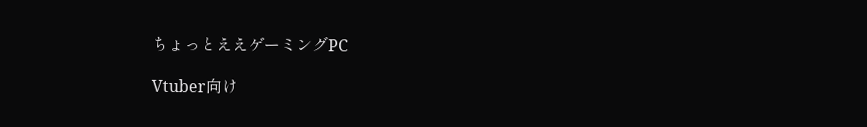ちょっとええゲーミングPC

Vtuber向け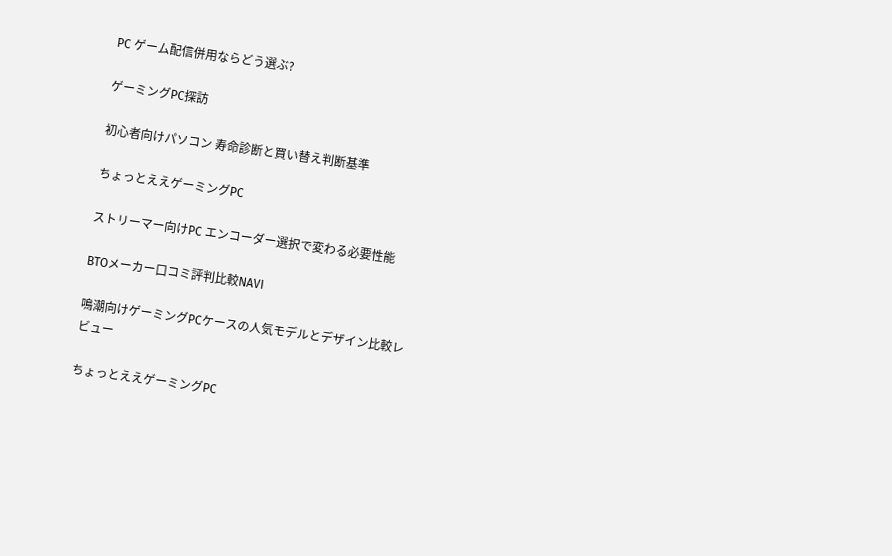PC ゲーム配信併用ならどう選ぶ?

ゲーミングPC探訪

初心者向けパソコン 寿命診断と買い替え判断基準

ちょっとええゲーミングPC

ストリーマー向けPC エンコーダー選択で変わる必要性能

BTOメーカー口コミ評判比較NAVI

鳴潮向けゲーミングPCケースの人気モデルとデザイン比較レビュー

ちょっとええゲーミングPC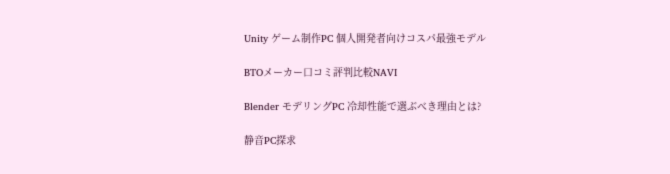Unity ゲーム制作PC 個人開発者向けコスパ最強モデル

BTOメーカー口コミ評判比較NAVI

Blender モデリングPC 冷却性能で選ぶべき理由とは?

静音PC探求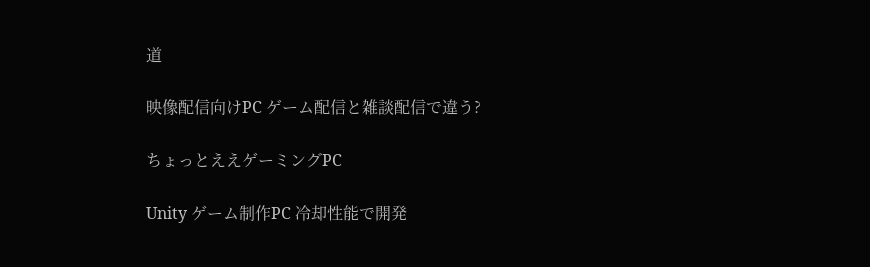道

映像配信向けPC ゲーム配信と雑談配信で違う?

ちょっとええゲーミングPC

Unity ゲーム制作PC 冷却性能で開発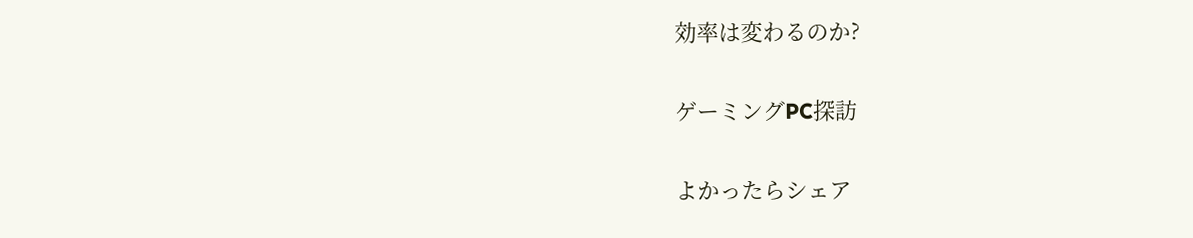効率は変わるのか?

ゲーミングPC探訪

よかったらシェア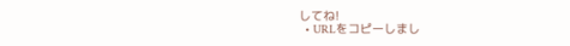してね!
  • URLをコピーしまし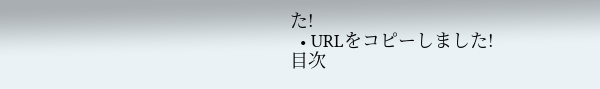た!
  • URLをコピーしました!
目次